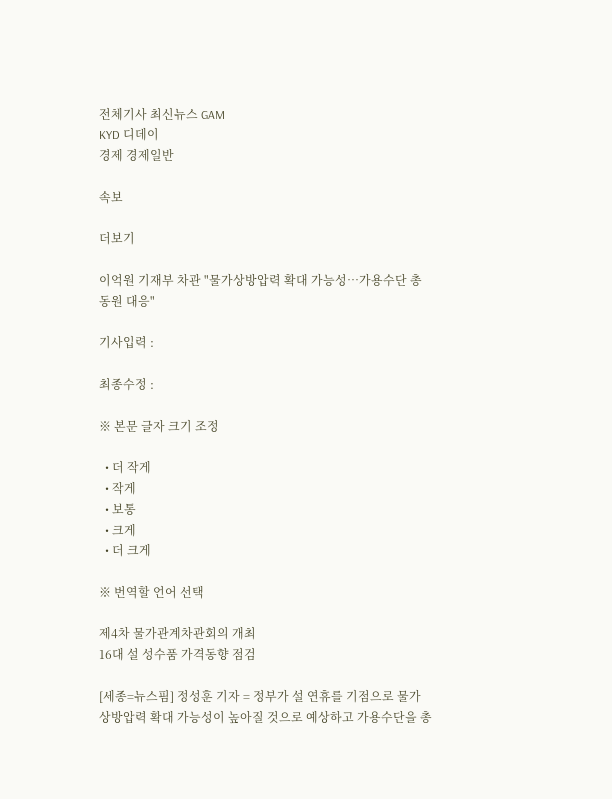전체기사 최신뉴스 GAM
KYD 디데이
경제 경제일반

속보

더보기

이억원 기재부 차관 "물가상방압력 확대 가능성…가용수단 총동원 대응"

기사입력 :

최종수정 :

※ 본문 글자 크기 조정

  • 더 작게
  • 작게
  • 보통
  • 크게
  • 더 크게

※ 번역할 언어 선택

제4차 물가관계차관회의 개최
16대 설 성수품 가격동향 점검

[세종=뉴스핌] 정성훈 기자 = 정부가 설 연휴를 기점으로 물가상방압력 확대 가능성이 높아질 것으로 예상하고 가용수단을 총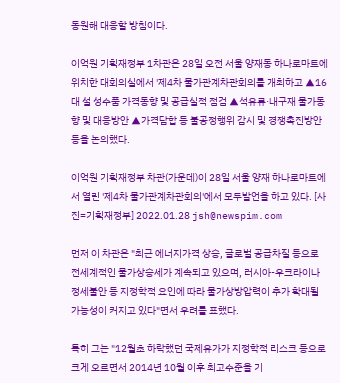동원해 대응할 방침이다.

이억원 기획재정부 1차관은 28일 오전 서울 양재동 하나로마트에 위치한 대회의실에서 '제4차 물가관계차관회의를 개최하고 ▲16대 설 성수품 가격동향 및 공급실적 점검 ▲석유류·내구재 물가동향 및 대응방안 ▲가격담합 등 불공정행위 감시 및 경쟁촉진방안 등을 논의했다.

이억원 기획재정부 차관(가운데)이 28일 서울 양재 하나로마트에서 열린 '제4차 물가관계차관회의'에서 모두발언을 하고 있다. [사진=기획재정부] 2022.01.28 jsh@newspim.com

먼저 이 차관은 "최근 에너지가격 상승, 글로벌 공급차질 등으로 전세계적인 물가상승세가 계속되고 있으며, 러시아-우크라이나 정세불안 등 지정학적 요인에 따라 물가상방압력이 추가 확대될 가능성이 커지고 있다"면서 우려를 표했다.

특히 그는 "12월초 하락했던 국제유가가 지정학적 리스크 등으로 크게 오르면서 2014년 10월 이후 최고수준을 기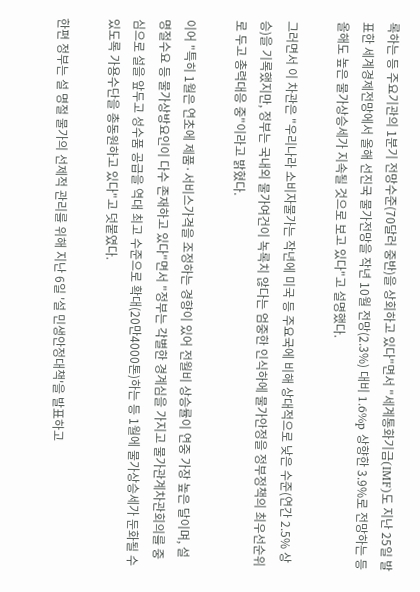록하는 등 주요기관의 1분기 전망수준(70달러 중반)을 상회하고 있다"면서 "세계통화기금(IMF)도 지난 25일 발표한 세계경제전망에서 올해 선진국 물가전망을 작년 10월 전망(2.3%) 대비 1.6%p 상향한 3.9%로 전망하는 등 올해도 높은 물가상승세가 지속될 것으로 보고 있다"고 설명했다.

그러면서 이 차관은 "우리나라 소비자물가는 작년에 미국 등 주요국에 비해 상대적으로 낮은 수준(연간 2.5% 상승)을 기록했지만, 정부는 국내외 물가여건이 녹록치 않다는 엄중한 인식하에 물가안정을 정부정책의 최우선순위로 두고 총력대응 중"이라고 밝혔다.

이어 "특히 1월은 연초에 제품·서비스가격을 조정하는 경향이 있어 전월비 상승률이 연중 가장 높은 달이며, 설 명절수요 등 물가상방요인이 다수 존재하고 있다"면서 "정부는 각별한 경계심을 가지고 물가관계차관회의를 중심으로 설을 앞두고 성수품 공급을 역대 최고 수준으로 확대(20만4000톤)하는 등 1월에 물가상승세가 둔화될 수 있도록 가용수단을 총동원하고 있다"고 덧붙였다.

한편 정부는 설 명절 물가의 선제적 관리를 위해 지난 6일 '설 민생안정대책'을 발표하고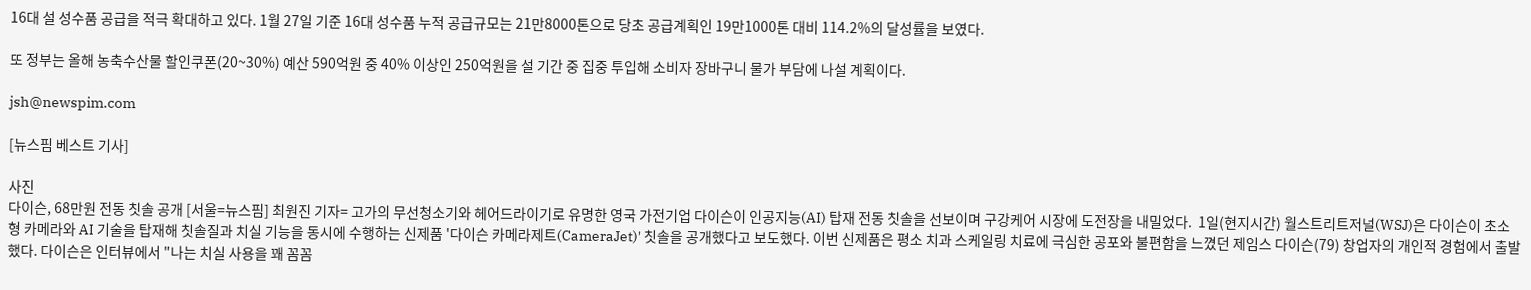16대 설 성수품 공급을 적극 확대하고 있다. 1월 27일 기준 16대 성수품 누적 공급규모는 21만8000톤으로 당초 공급계획인 19만1000톤 대비 114.2%의 달성률을 보였다.

또 정부는 올해 농축수산물 할인쿠폰(20~30%) 예산 590억원 중 40% 이상인 250억원을 설 기간 중 집중 투입해 소비자 장바구니 물가 부담에 나설 계획이다.

jsh@newspim.com

[뉴스핌 베스트 기사]

사진
다이슨, 68만원 전동 칫솔 공개 [서울=뉴스핌] 최원진 기자= 고가의 무선청소기와 헤어드라이기로 유명한 영국 가전기업 다이슨이 인공지능(AI) 탑재 전동 칫솔을 선보이며 구강케어 시장에 도전장을 내밀었다.  1일(현지시간) 월스트리트저널(WSJ)은 다이슨이 초소형 카메라와 AI 기술을 탑재해 칫솔질과 치실 기능을 동시에 수행하는 신제품 '다이슨 카메라제트(CameraJet)' 칫솔을 공개했다고 보도했다. 이번 신제품은 평소 치과 스케일링 치료에 극심한 공포와 불편함을 느꼈던 제임스 다이슨(79) 창업자의 개인적 경험에서 출발했다. 다이슨은 인터뷰에서 "나는 치실 사용을 꽤 꼼꼼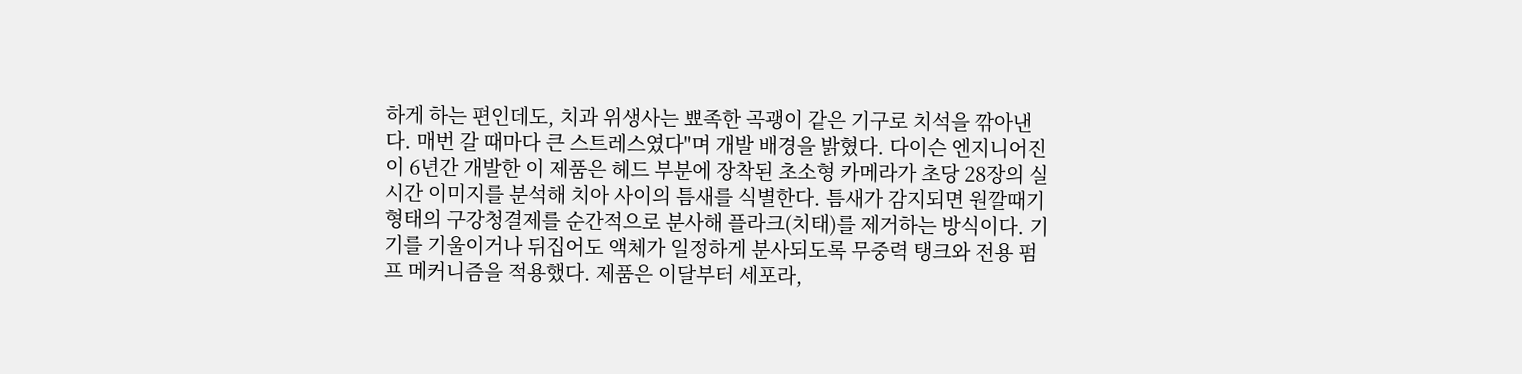하게 하는 편인데도, 치과 위생사는 뾰족한 곡괭이 같은 기구로 치석을 깎아낸다. 매번 갈 때마다 큰 스트레스였다"며 개발 배경을 밝혔다. 다이슨 엔지니어진이 6년간 개발한 이 제품은 헤드 부분에 장착된 초소형 카메라가 초당 28장의 실시간 이미지를 분석해 치아 사이의 틈새를 식별한다. 틈새가 감지되면 원깔때기 형태의 구강청결제를 순간적으로 분사해 플라크(치태)를 제거하는 방식이다. 기기를 기울이거나 뒤집어도 액체가 일정하게 분사되도록 무중력 탱크와 전용 펌프 메커니즘을 적용했다. 제품은 이달부터 세포라,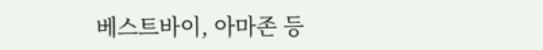베스트바이, 아마존 등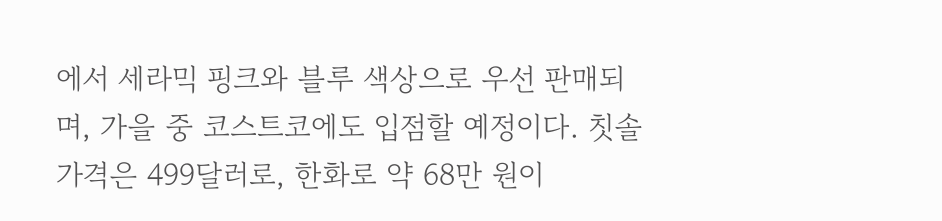에서 세라믹 핑크와 블루 색상으로 우선 판매되며, 가을 중 코스트코에도 입점할 예정이다. 칫솔 가격은 499달러로, 한화로 약 68만 원이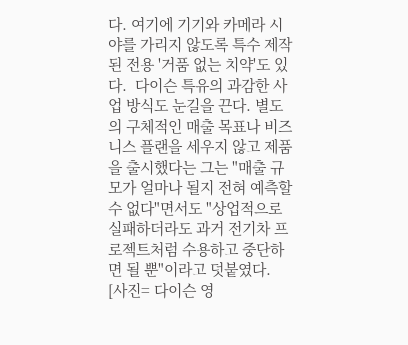다. 여기에 기기와 카메라 시야를 가리지 않도록 특수 제작된 전용 '거품 없는 치약'도 있다.  다이슨 특유의 과감한 사업 방식도 눈길을 끈다. 별도의 구체적인 매출 목표나 비즈니스 플랜을 세우지 않고 제품을 출시했다는 그는 "매출 규모가 얼마나 될지 전혀 예측할 수 없다"면서도 "상업적으로 실패하더라도 과거 전기차 프로젝트처럼 수용하고 중단하면 될 뿐"이라고 덧붙였다. [사진= 다이슨 영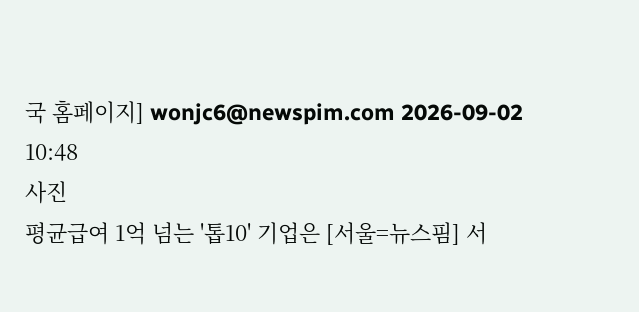국 홈페이지] wonjc6@newspim.com 2026-09-02 10:48
사진
평균급여 1억 넘는 '톱10' 기업은 [서울=뉴스핌] 서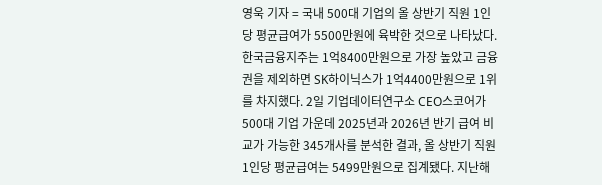영욱 기자 = 국내 500대 기업의 올 상반기 직원 1인당 평균급여가 5500만원에 육박한 것으로 나타났다. 한국금융지주는 1억8400만원으로 가장 높았고 금융권을 제외하면 SK하이닉스가 1억4400만원으로 1위를 차지했다. 2일 기업데이터연구소 CEO스코어가 500대 기업 가운데 2025년과 2026년 반기 급여 비교가 가능한 345개사를 분석한 결과, 올 상반기 직원 1인당 평균급여는 5499만원으로 집계됐다. 지난해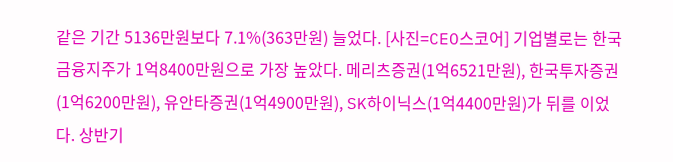같은 기간 5136만원보다 7.1%(363만원) 늘었다. [사진=CEO스코어] 기업별로는 한국금융지주가 1억8400만원으로 가장 높았다. 메리츠증권(1억6521만원), 한국투자증권(1억6200만원), 유안타증권(1억4900만원), SK하이닉스(1억4400만원)가 뒤를 이었다. 상반기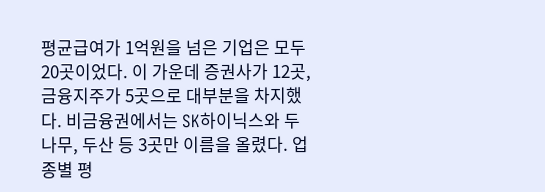평균급여가 1억원을 넘은 기업은 모두 20곳이었다. 이 가운데 증권사가 12곳, 금융지주가 5곳으로 대부분을 차지했다. 비금융권에서는 SK하이닉스와 두나무, 두산 등 3곳만 이름을 올렸다. 업종별 평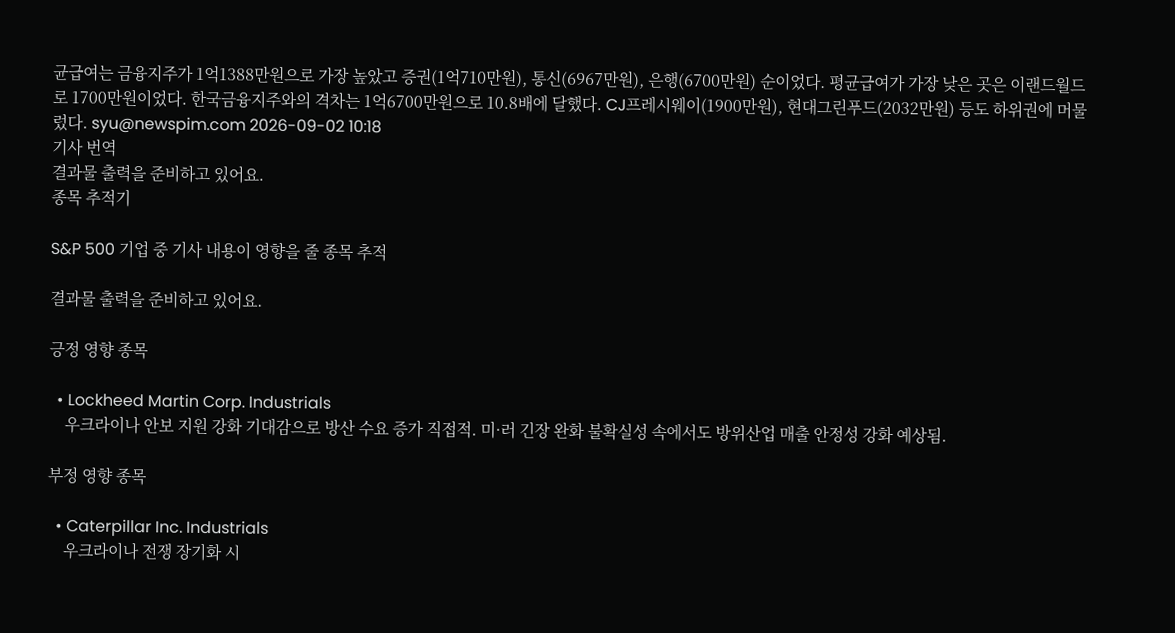균급여는 금융지주가 1억1388만원으로 가장 높았고 증권(1억710만원), 통신(6967만원), 은행(6700만원) 순이었다. 평균급여가 가장 낮은 곳은 이랜드월드로 1700만원이었다. 한국금융지주와의 격차는 1억6700만원으로 10.8배에 달했다. CJ프레시웨이(1900만원), 현대그린푸드(2032만원) 등도 하위권에 머물렀다. syu@newspim.com 2026-09-02 10:18
기사 번역
결과물 출력을 준비하고 있어요.
종목 추적기

S&P 500 기업 중 기사 내용이 영향을 줄 종목 추적

결과물 출력을 준비하고 있어요.

긍정 영향 종목

  • Lockheed Martin Corp. Industrials
    우크라이나 안보 지원 강화 기대감으로 방산 수요 증가 직접적. 미·러 긴장 완화 불확실성 속에서도 방위산업 매출 안정성 강화 예상됨.

부정 영향 종목

  • Caterpillar Inc. Industrials
    우크라이나 전쟁 장기화 시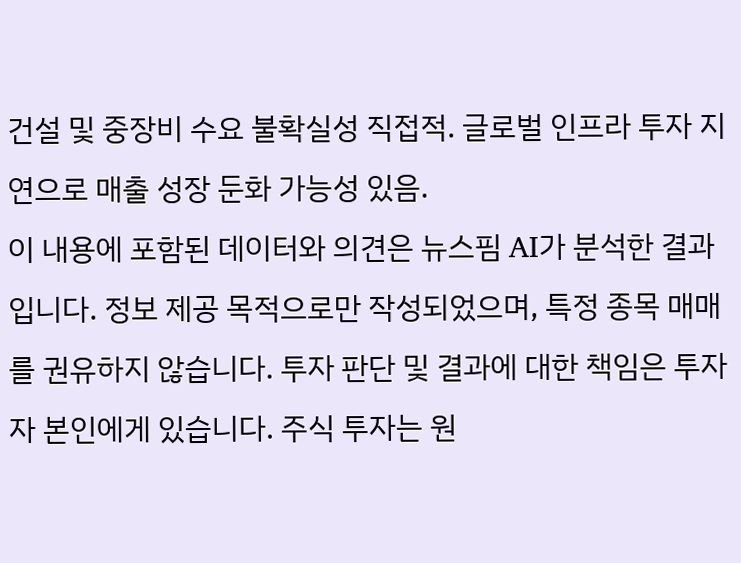건설 및 중장비 수요 불확실성 직접적. 글로벌 인프라 투자 지연으로 매출 성장 둔화 가능성 있음.
이 내용에 포함된 데이터와 의견은 뉴스핌 AI가 분석한 결과입니다. 정보 제공 목적으로만 작성되었으며, 특정 종목 매매를 권유하지 않습니다. 투자 판단 및 결과에 대한 책임은 투자자 본인에게 있습니다. 주식 투자는 원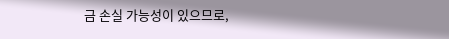금 손실 가능성이 있으므로,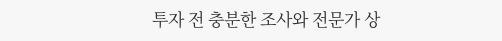투자 전 충분한 조사와 전문가 상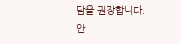담을 권장합니다.
안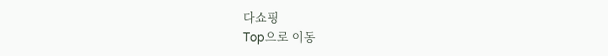다쇼핑
Top으로 이동